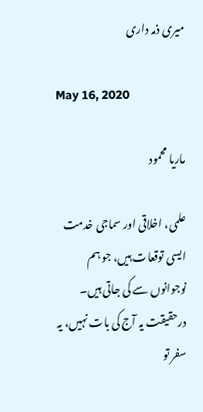میری ذمہ داری

May 16, 2020

ماریا محمود

علمی، اخلاقی اور سماجی خدمت ایسی توقعات ہیں، جو ہم نوجوانوں سے کی جاتی ہیں۔ درحقیقت یہ آج کی بات نہیں، یہ سفر تو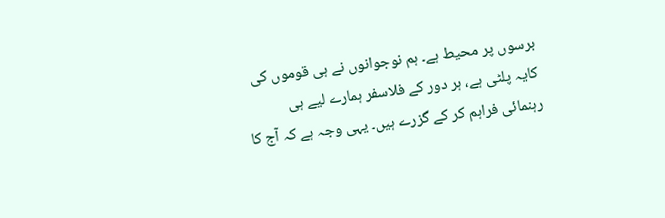برسوں پر محیط ہے۔ ہم نوجوانوں نے ہی قوموں کی کایہ پلٹی ہے، ہر دور کے فلاسفر ہمارے لیے ہی رہنمائی فراہم کر کے گزرے ہیں۔ یہی وجہ ہے کہ آج کا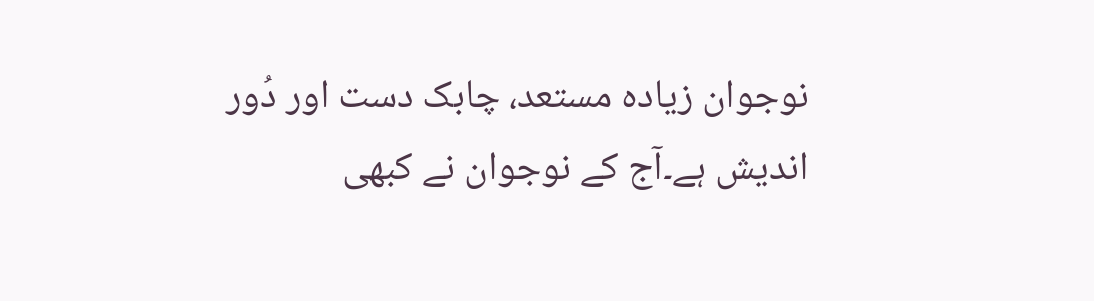نوجوان زیادہ مستعد، چابک دست اور دُور اندیش ہے۔آج کے نوجوان نے کبھی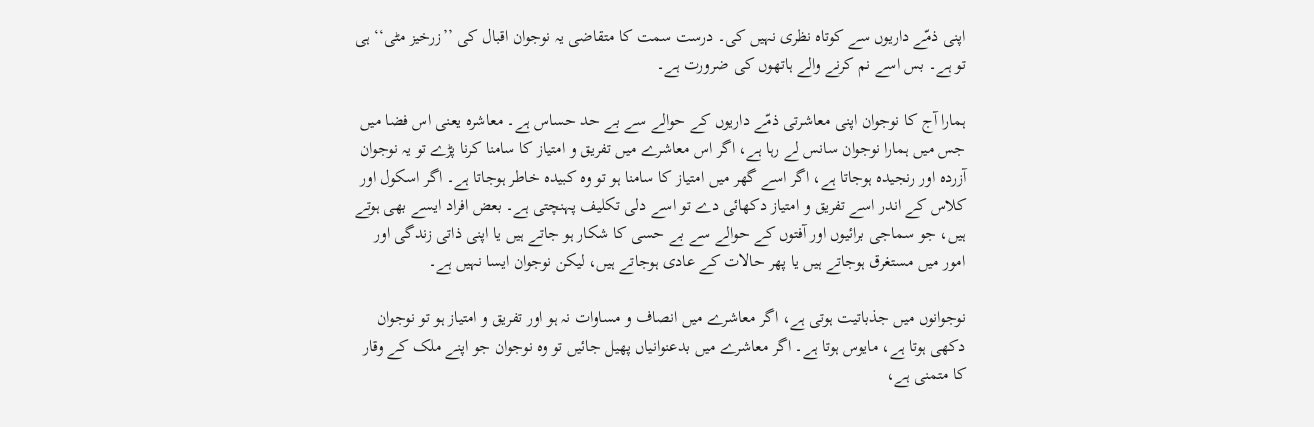اپنی ذمّے داریوں سے کوتاہ نظری نہیں کی۔ درست سمت کا متقاضی یہ نوجوان اقبال کی ’’زرخیز مٹی‘‘ ہی تو ہے۔ بس اسے نم کرنے والے ہاتھوں کی ضرورت ہے۔

ہمارا آج کا نوجوان اپنی معاشرتی ذمّے داریوں کے حوالے سے بے حد حساس ہے۔ معاشرہ یعنی اس فضا میں جس میں ہمارا نوجوان سانس لے رہا ہے، اگر اس معاشرے میں تفریق و امتیاز کا سامنا کرنا پڑے تو یہ نوجوان آزردہ اور رنجیدہ ہوجاتا ہے، اگر اسے گھر میں امتیاز کا سامنا ہو تو وہ کبیدہ خاطر ہوجاتا ہے۔ اگر اسکول اور کلاس کے اندر اسے تفریق و امتیاز دکھائی دے تو اسے دلی تکلیف پہنچتی ہے۔ بعض افراد ایسے بھی ہوتے ہیں، جو سماجی برائیوں اور آفتوں کے حوالے سے بے حسی کا شکار ہو جاتے ہیں یا اپنی ذاتی زندگی اور امور میں مستغرق ہوجاتے ہیں یا پھر حالات کے عادی ہوجاتے ہیں، لیکن نوجوان ایسا نہیں ہے۔

نوجوانوں میں جذباتیت ہوتی ہے، اگر معاشرے میں انصاف و مساوات نہ ہو اور تفریق و امتیاز ہو تو نوجوان دکھی ہوتا ہے، مایوس ہوتا ہے۔ اگر معاشرے میں بدعنوانیاں پھیل جائیں تو وہ نوجوان جو اپنے ملک کے وقار کا متمنی ہے،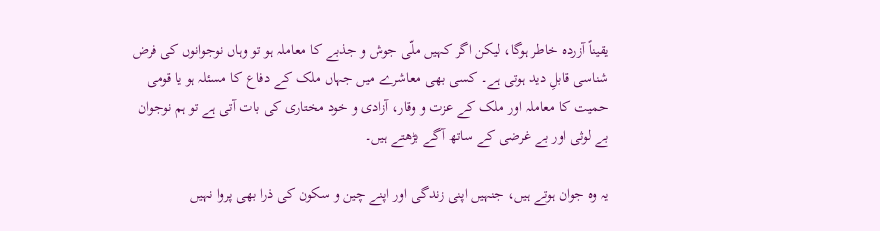یقیناً آزردہ خاطر ہوگا، لیکن اگر کہیں ملّی جوش و جذبے کا معاملہ ہو تو وہاں نوجوانوں کی فرض شناسی قابلِ دید ہوتی ہے۔ کسی بھی معاشرے میں جہاں ملک کے دفاع کا مسئلہ ہو یا قومی حمیت کا معاملہ اور ملک کے عزت و وقار، آزادی و خود مختاری کی بات آتی ہے تو ہم نوجوان بے لوثی اور بے غرضی کے ساتھ آگے بڑھتے ہیں۔

یہ وہ جوان ہوتے ہیں، جنہیں اپنی زندگی اور اپنے چین و سکون کی ذرا بھی پروا نہیں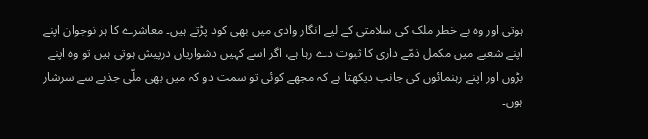ہوتی اور وہ بے خطر ملک کی سلامتی کے لیے انگار وادی میں بھی کود پڑتے ہیں۔ معاشرے کا ہر نوجوان اپنے اپنے شعبے میں مکمل ذمّے داری کا ثبوت دے رہا ہے، اگر اسے کہیں دشواریاں درپیش ہوتی ہیں تو وہ اپنے بڑوں اور اپنے رہنمائوں کی جانب دیکھتا ہے کہ مجھے کوئی تو سمت دو کہ میں بھی ملّی جذبے سے سرشار ہوں۔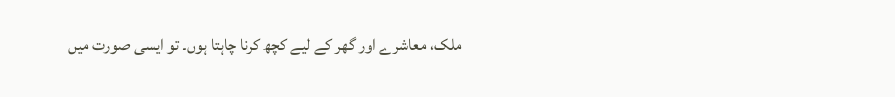ملک، معاشرے اور گھر کے لیے کچھ کرنا چاہتا ہوں۔ تو ایسی صورت میں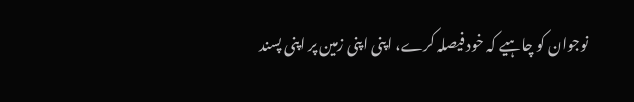نوجوان کو چاہیے کہ خود فیصلہ کرے، اپنی اپنی زمین پر اپنی پسند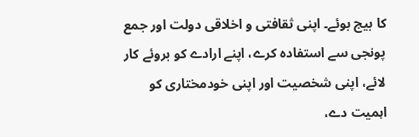کا بیج بوئے۔ اپنی ثقافتی و اخلاقی دولت اور جمع پونجی سے استفادہ کرے، اپنے ارادے کو بروئے کار لائے، اپنی شخصیت اور اپنی خودمختاری کو اہمیت دے،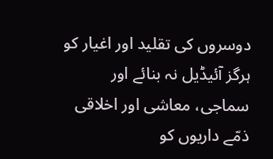دوسروں کی تقلید اور اغیار کو ہرگز آئیڈیل نہ بنائے اور سماجی، معاشی اور اخلاقی ذمّے داریوں کو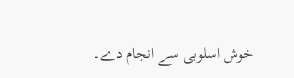خوش اسلوبی سے انجام دے۔